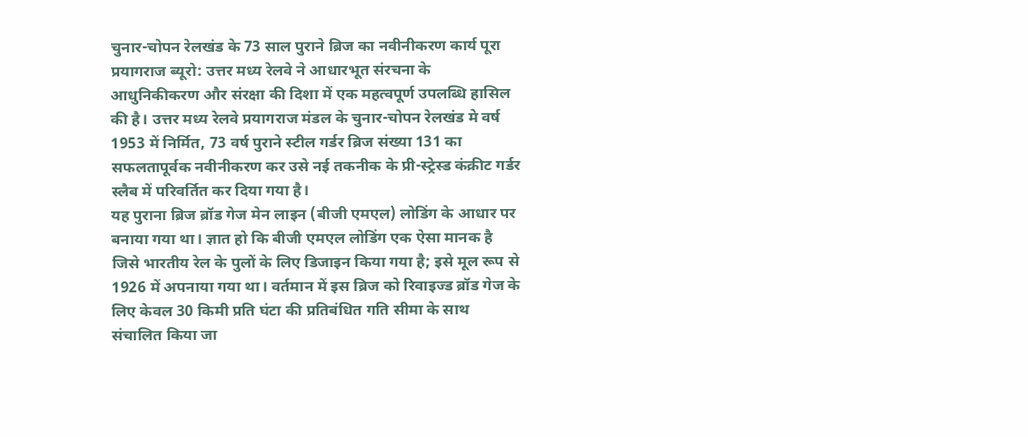चुनार-चोपन रेलखंड के 73 साल पुराने ब्रिज का नवीनीकरण कार्य पूरा
प्रयागराज ब्यूरो: उत्तर मध्य रेलवे ने आधारभूत संरचना के आधुनिकीकरण और संरक्षा की दिशा में एक महत्वपूर्ण उपलब्धि हासिल की है। उत्तर मध्य रेलवे प्रयागराज मंडल के चुनार-चोपन रेलखंड मे वर्ष 1953 में निर्मित, 73 वर्ष पुराने स्टील गर्डर ब्रिज संख्या 131 का सफलतापूर्वक नवीनीकरण कर उसे नई तकनीक के प्री-स्ट्रेस्ड कंक्रीट गर्डर स्लैब में परिवर्तित कर दिया गया है।
यह पुराना ब्रिज ब्रॉड गेज मेन लाइन (बीजी एमएल) लोडिंग के आधार पर बनाया गया था। ज्ञात हो कि बीजी एमएल लोडिंग एक ऐसा मानक है जिसे भारतीय रेल के पुलों के लिए डिजाइन किया गया है; इसे मूल रूप से 1926 में अपनाया गया था। वर्तमान में इस ब्रिज को रिवाइज्ड ब्रॉड गेज के लिए केवल 30 किमी प्रति घंटा की प्रतिबंधित गति सीमा के साथ संचालित किया जा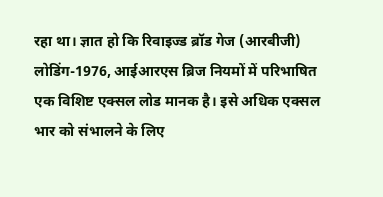रहा था। ज्ञात हो कि रिवाइज्ड ब्रॉड गेज (आरबीजी) लोडिंग-1976, आईआरएस ब्रिज नियमों में परिभाषित एक विशिष्ट एक्सल लोड मानक है। इसे अधिक एक्सल भार को संभालने के लिए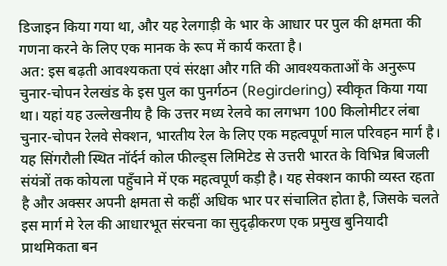डिजाइन किया गया था, और यह रेलगाड़ी के भार के आधार पर पुल की क्षमता की गणना करने के लिए एक मानक के रूप में कार्य करता है।
अत: इस बढ़ती आवश्यकता एवं संरक्षा और गति की आवश्यकताओं के अनुरूप चुनार-चोपन रेलखंड के इस पुल का पुनर्गठन (Regirdering) स्वीकृत किया गया था। यहां यह उल्लेखनीय है कि उत्तर मध्य रेलवे का लगभग 100 किलोमीटर लंबा चुनार-चोपन रेलवे सेक्शन, भारतीय रेल के लिए एक महत्वपूर्ण माल परिवहन मार्ग है। यह सिंगरौली स्थित नॉर्दर्न कोल फील्ड्स लिमिटेड से उत्तरी भारत के विभिन्न बिजली संयंत्रों तक कोयला पहुँचाने में एक महत्वपूर्ण कड़ी है। यह सेक्शन काफी व्यस्त रहता है और अक्सर अपनी क्षमता से कहीं अधिक भार पर संचालित होता है, जिसके चलते इस मार्ग मे रेल की आधारभूत संरचना का सुदृढ़ीकरण एक प्रमुख बुनियादी प्राथमिकता बन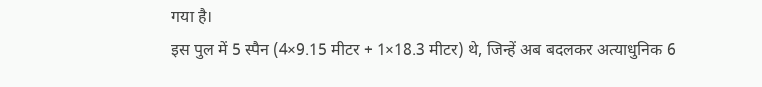गया है।
इस पुल में 5 स्पैन (4×9.15 मीटर + 1×18.3 मीटर) थे, जिन्हें अब बदलकर अत्याधुनिक 6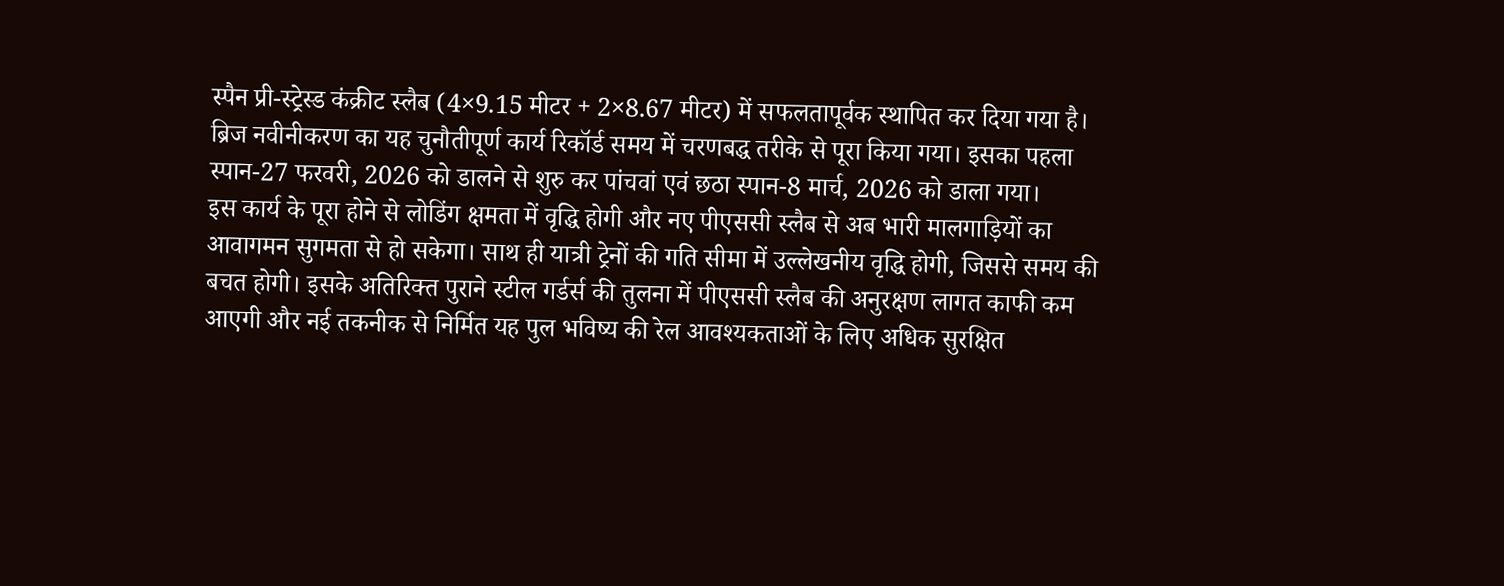स्पैन प्री-स्ट्रेस्ड कंक्रीट स्लैब (4×9.15 मीटर + 2×8.67 मीटर) में सफलतापूर्वक स्थापित कर दिया गया है। ब्रिज नवीनीकरण का यह चुनौतीपूर्ण कार्य रिकॉर्ड समय में चरणबद्ध तरीके से पूरा किया गया। इसका पहला स्पान-27 फरवरी, 2026 को डालने से शुरु कर पांचवां एवं छठा स्पान-8 मार्च, 2026 को डाला गया।
इस कार्य के पूरा होने से लोडिंग क्षमता में वृद्धि होगी और नए पीएससी स्लैब से अब भारी मालगाड़ियों का आवागमन सुगमता से हो सकेगा। साथ ही यात्री ट्रेनों की गति सीमा में उल्लेखनीय वृद्धि होगी, जिससे समय की बचत होगी। इसके अतिरिक्त पुराने स्टील गर्डर्स की तुलना में पीएससी स्लैब की अनुरक्षण लागत काफी कम आएगी और नई तकनीक से निर्मित यह पुल भविष्य की रेल आवश्यकताओं के लिए अधिक सुरक्षित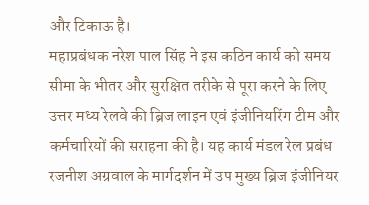और टिकाऊ है।
महाप्रबंधक नरेश पाल सिंह ने इस कठिन कार्य को समय सीमा के भीतर और सुरक्षित तरीके से पूरा करने के लिए उत्तर मध्य रेलवे की ब्रिज लाइन एवं इंजीनियरिंग टीम और कर्मचारियों की सराहना की है। यह कार्य मंडल रेल प्रबंध रजनीश अग्रवाल के मार्गदर्शन में उप मुख्य ब्रिज इंजीनियर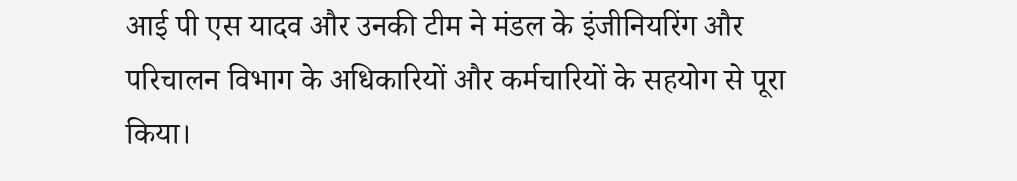आई पी एस यादव और उनकी टीम ने मंडल के इंजीनियरिंग और परिचालन विभाग के अधिकारियों और कर्मचारियों के सहयोग से पूरा किया।